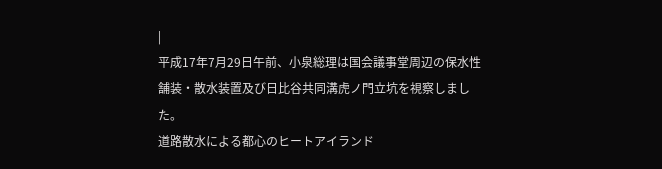|
平成17年7月29日午前、小泉総理は国会議事堂周辺の保水性舗装・散水装置及び日比谷共同溝虎ノ門立坑を視察しました。
道路散水による都心のヒートアイランド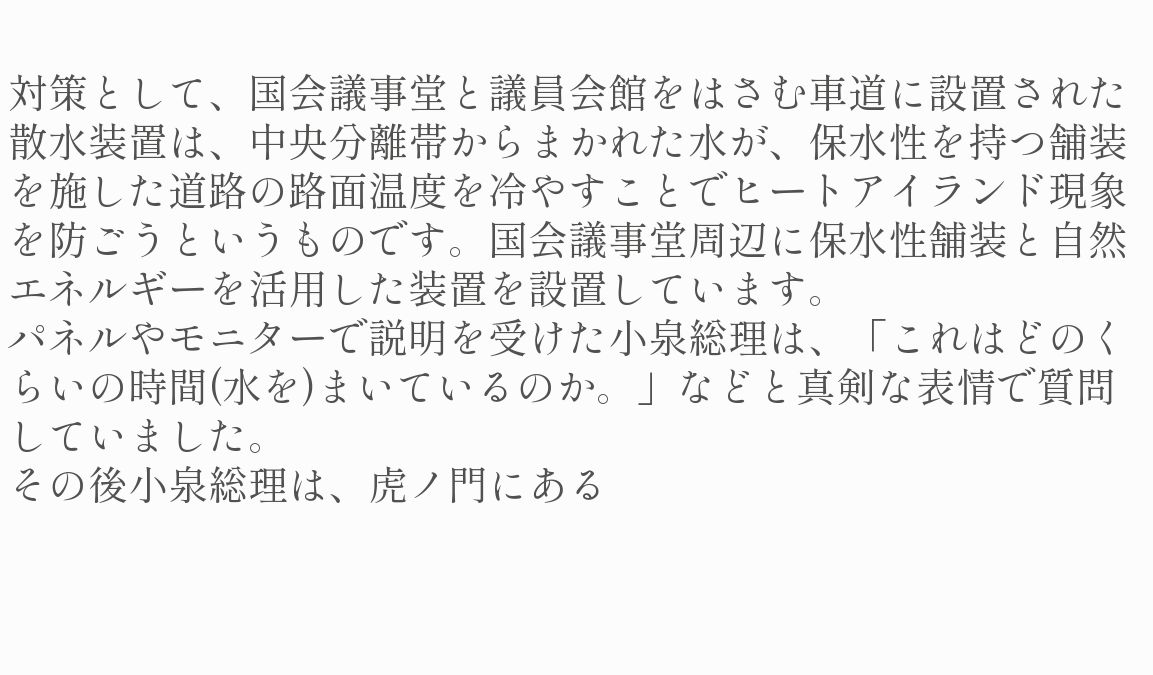対策として、国会議事堂と議員会館をはさむ車道に設置された散水装置は、中央分離帯からまかれた水が、保水性を持つ舗装を施した道路の路面温度を冷やすことでヒートアイランド現象を防ごうというものです。国会議事堂周辺に保水性舗装と自然エネルギーを活用した装置を設置しています。
パネルやモニターで説明を受けた小泉総理は、「これはどのくらいの時間(水を)まいているのか。」などと真剣な表情で質問していました。
その後小泉総理は、虎ノ門にある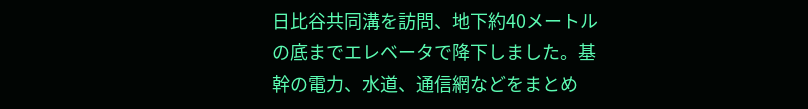日比谷共同溝を訪問、地下約40メートルの底までエレベータで降下しました。基幹の電力、水道、通信網などをまとめ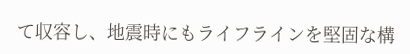て収容し、地震時にもライフラインを堅固な構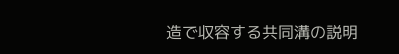造で収容する共同溝の説明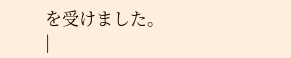を受けました。
|